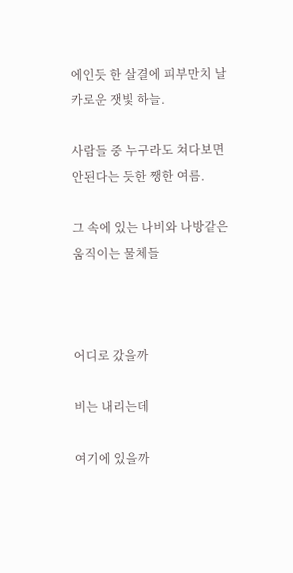에인듯 한 살결에 피부만치 날카로운 잿빛 하늘.

사람들 중 누구라도 쳐다보면 안된다는 듯한 쨍한 여름.

그 속에 있는 나비와 나방같은 움직이는 물체들



어디로 갔을까

비는 내리는데

여기에 있을까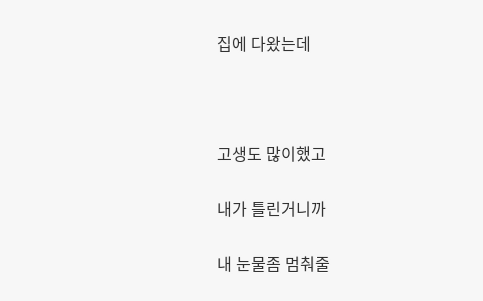집에 다왔는데



고생도 많이했고

내가 틀린거니까

내 눈물좀 멈춰줄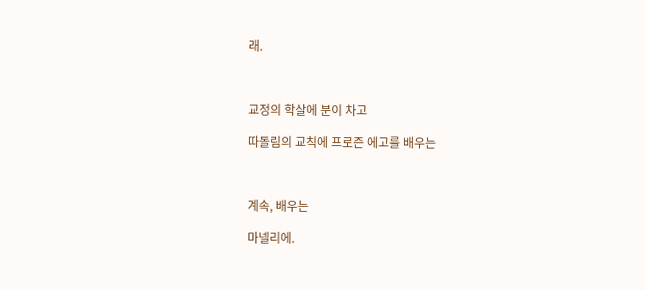래.



교정의 학살에 분이 차고

따돌림의 교칙에 프로즌 에고를 배우는



계속, 배우는

마넬리에.